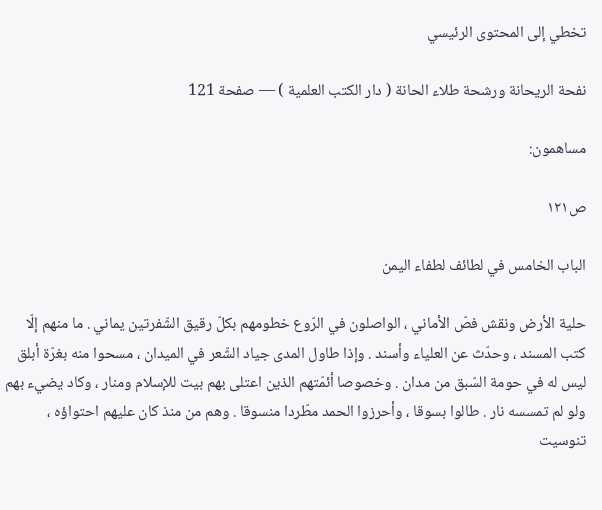تخطي إلى المحتوى الرئيسي

نفحة الريحانة ورشحة طلاء الحانة ( دار الكتب العلمية ) — صفحة 121

مساهمون:

ص١٢١

الباب الخامس في لطائف لطفاء اليمن

حلية الأرض ونقش فصّ الأماني ، الواصلون في الرّوع خطومهم بكلّ رقيق الشّفرتين يماني . ما منهم إلّا كتب المسند ، وحدّث عن العلياء وأسند . وإذا طاول المدى جياد الشّعر في الميدان ، مسحوا منه بغرّة أبلق ليس له في حومة السّبق من مدان . وخصوصا أئمّتهم الذين اعتلى بهم بيت للإسلام ومنار ، وكاد يضيء بهم ولو لم تمسسه نار . طالوا بسوقا ، وأحرزوا الحمد مطّردا منسوقا . وهم من منذ كان عليهم احتواؤه ، تنوسيت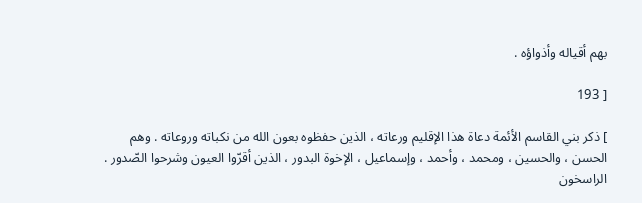بهم أقياله وأذواؤه .

[ 193

] ذكر بني القاسم الأئمة دعاة هذا الإقليم ورعاته ، الذين حفظوه بعون الله من نكباته وروعاته . وهم الحسن ، والحسين ، ومحمد ، وأحمد ، وإسماعيل ، الإخوة البدور ، الذين أقرّوا العيون وشرحوا الصّدور . الراسخون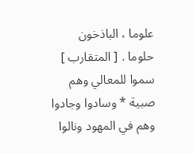علوما ، الباذخون حلوما . [ المتقارب ]
سموا للمعالي وهم صبية * وسادوا وجادوا وهم في المهود ونالوا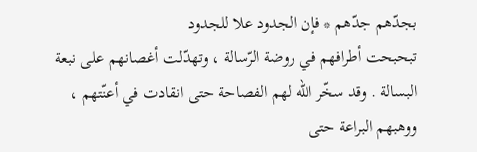بجدّهم جدّهم * فإن الجدود علا للجدود
تبحبحت أطرافهم في روضة الرّسالة ، وتهدّلت أغصانهم على نبعة البسالة . وقد سخّر اللّه لهم الفصاحة حتى انقادت في أعنّتهم ، ووهبهم البراعة حتى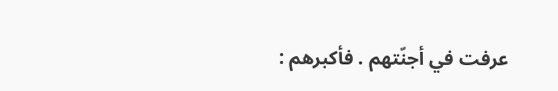عرفت في أجنّتهم . فأكبرهم :